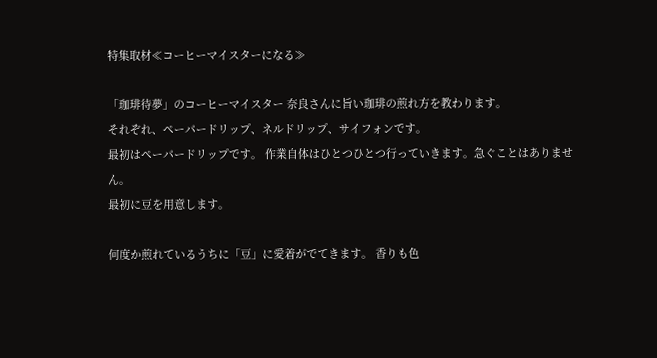特集取材≪コーヒーマイスターになる≫

「珈琲待夢」のコーヒーマイスター 奈良さんに旨い珈琲の煎れ方を教わります。
それぞれ、ペーパードリップ、ネルドリップ、サイフォンです。
最初はペーパードリップです。 作業自体はひとつひとつ行っていきます。急ぐことはありません。
最初に豆を用意します。

何度か煎れているうちに「豆」に愛着がでてきます。 香りも色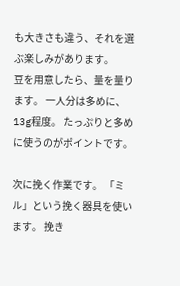も大きさも違う、それを選ぶ楽しみがあります。
豆を用意したら、量を量ります。 一人分は多めに、13g程度。 たっぷりと多めに使うのがポイントです。

次に挽く作業です。 「ミル」という挽く器具を使います。 挽き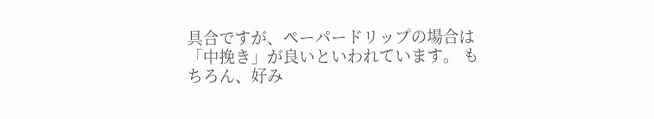具合ですが、ペーパードリップの場合は 「中挽き」が良いといわれています。 もちろん、好み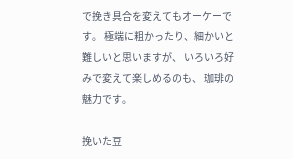で挽き具合を変えてもオーケーです。 極端に粗かったり、細かいと難しいと思いますが、 いろいろ好みで変えて楽しめるのも、 珈琲の魅力です。

挽いた豆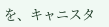を、キャニスタ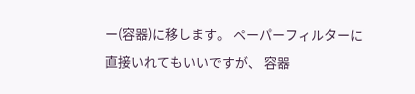ー(容器)に移します。 ペーパーフィルターに直接いれてもいいですが、 容器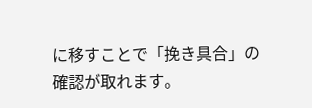に移すことで「挽き具合」の確認が取れます。